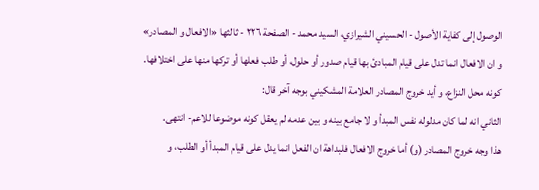الوصول إلى كفاية الأصول - الحسيني الشيرازي، السيد محمد - الصفحة ٢٢٦ - ثالثها «الافعال و المصادر»
و ان الافعال انما تدل على قيام المبادئ بها قيام صدور أو حلول، أو طلب فعلها أو تركها منها على اختلافها.
كونه محل النزاع، و أيد خروج المصادر العلامة المشكيني بوجه آخر قال:
الثاني انه لما كان مدلوله نفس المبدأ و لا جامع بينه و بين عدمه لم يعقل كونه موضوعا للاعم- انتهى.
هذا وجه خروج المصادر (و) أما خروج الافعال فلبداهة ان الفعل انما يدل على قيام المبدأ أو الطلب، و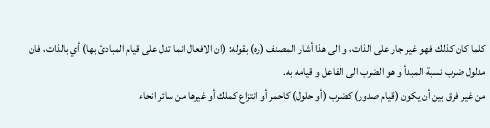كلما كان كذلك فهو غير جار على الذات، و الى هذا أشار المصنف (ره) بقوله: (ان الافعال انما تدل على قيام المبادئ بها) أي بالذات، فان مدلول ضرب نسبة المبدأ و هو الضرب الى الفاعل و قيامه به.
من غير فرق بين أن يكون (قيام صدور) كضرب (أو حلول) كاحمر أو انتزاع كملك أو غيرها من سائر انحاء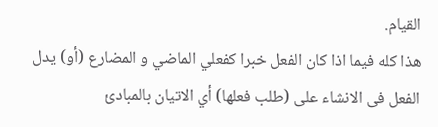القيام.
هذا كله فيما اذا كان الفعل خبرا كفعلي الماضي و المضارع (أو) يدل الفعل فى الانشاء على (طلب فعلها) أي الاتيان بالمبادئ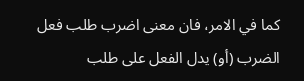كما في الامر، فان معنى اضرب طلب فعل الضرب (أو) يدل الفعل على طلب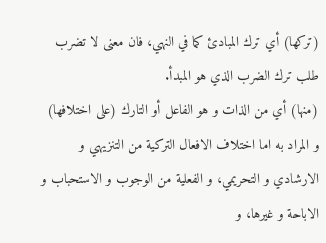(تركها) أي ترك المبادئ كما في النهي، فان معنى لا تضرب طلب ترك الضرب الذي هو المبدأ.
(منها) أي من الذات و هو الفاعل أو التارك (على اختلافها) و المراد به اما اختلاف الافعال التركية من التنزيهي و الارشادي و التحريمي، و الفعلية من الوجوب و الاستحباب و الاباحة و غيرها، و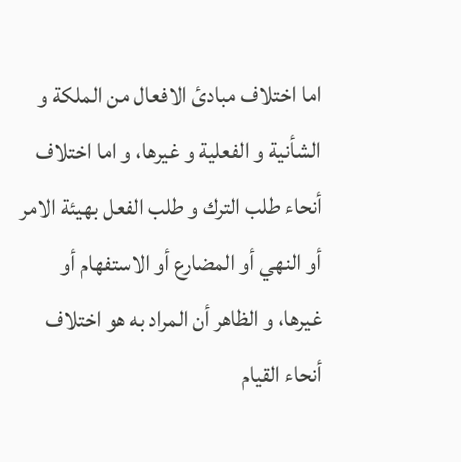اما اختلاف مبادئ الافعال من الملكة و الشأنية و الفعلية و غيرها، و اما اختلاف أنحاء طلب الترك و طلب الفعل بهيئة الامر أو النهي أو المضارع أو الاستفهام أو غيرها، و الظاهر أن المراد به هو اختلاف أنحاء القيام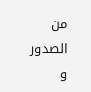من الصدور و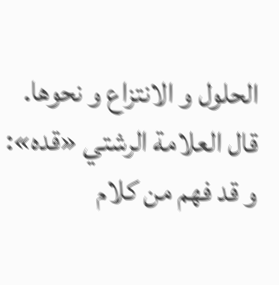الحلول و الانتزاع و نحوها.
قال العلامة الرشتي «قده»: و قد فهم من كلام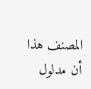المصنف هذا أن مدلول